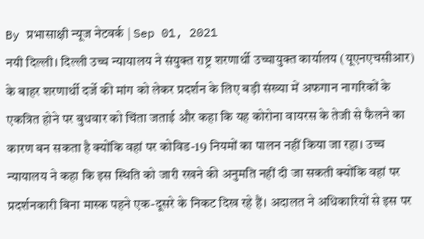By प्रभासाक्षी न्यूज नेटवर्क | Sep 01, 2021
नयी दिल्ली। दिल्ली उच्च न्यायालय ने संयुक्त राष्ट्र शरणार्थी उच्चायुक्त कार्यालय (यूएनएचसीआर) के बाहर शरणार्थी दर्जे की मांग को लेकर प्रदर्शन के लिए बड़ी संख्या में अफगान नागरिकों के एकत्रित होने पर बुधवार को चिंता जताई और कहा कि यह कोरोना वायरस के तेजी से फैलने का कारण बन सकता है क्योंकि वहां पर कोविड-19 नियमों का पालन नहीं किया जा रहा। उच्च न्यायालय ने कहा कि इस स्थिति को जारी रखने की अनुमति नहीं दी जा सकती क्योंकि वहां पर प्रदर्शनकारी बिना मास्क पहने एक-दूसरे के निकट दिख रहे हैं। अदालत ने अधिकारियों से इस पर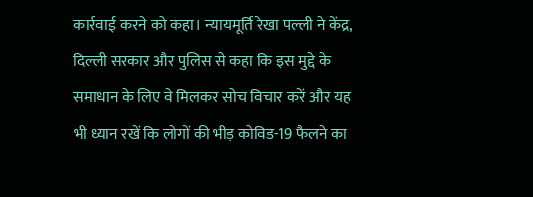कार्रवाई करने को कहा। न्यायमूर्ति रेखा पल्ली ने केंद्र, दिल्ली सरकार और पुलिस से कहा कि इस मुद्दे के समाधान के लिए वे मिलकर सोच विचार करें और यह भी ध्यान रखें कि लोगों की भीड़ कोविड-19 फैलने का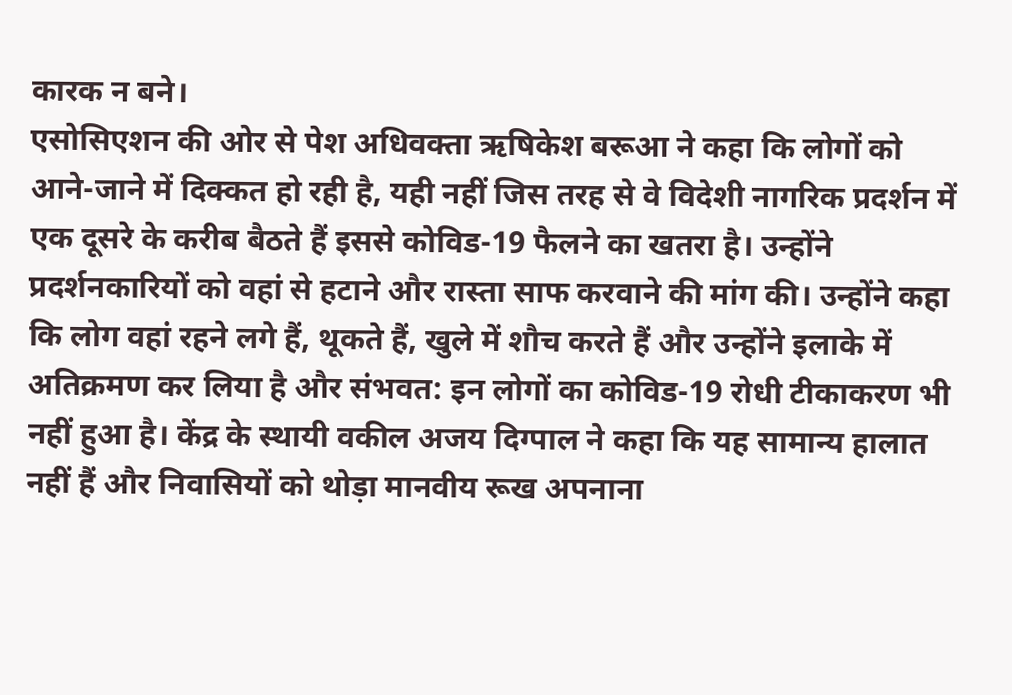कारक न बने।
एसोसिएशन की ओर से पेश अधिवक्ता ऋषिकेश बरूआ ने कहा कि लोगों को आने-जाने में दिक्कत हो रही है, यही नहीं जिस तरह से वे विदेशी नागरिक प्रदर्शन में एक दूसरे के करीब बैठते हैं इससे कोविड-19 फैलने का खतरा है। उन्होंने प्रदर्शनकारियों को वहां से हटाने और रास्ता साफ करवाने की मांग की। उन्होंने कहा कि लोग वहां रहने लगे हैं, थूकते हैं, खुले में शौच करते हैं और उन्होंने इलाके में अतिक्रमण कर लिया है और संभवत: इन लोगों का कोविड-19 रोधी टीकाकरण भी नहीं हुआ है। केंद्र के स्थायी वकील अजय दिग्पाल ने कहा कि यह सामान्य हालात नहीं हैं और निवासियों को थोड़ा मानवीय रूख अपनाना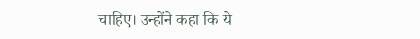चाहिए। उन्होंने कहा कि ये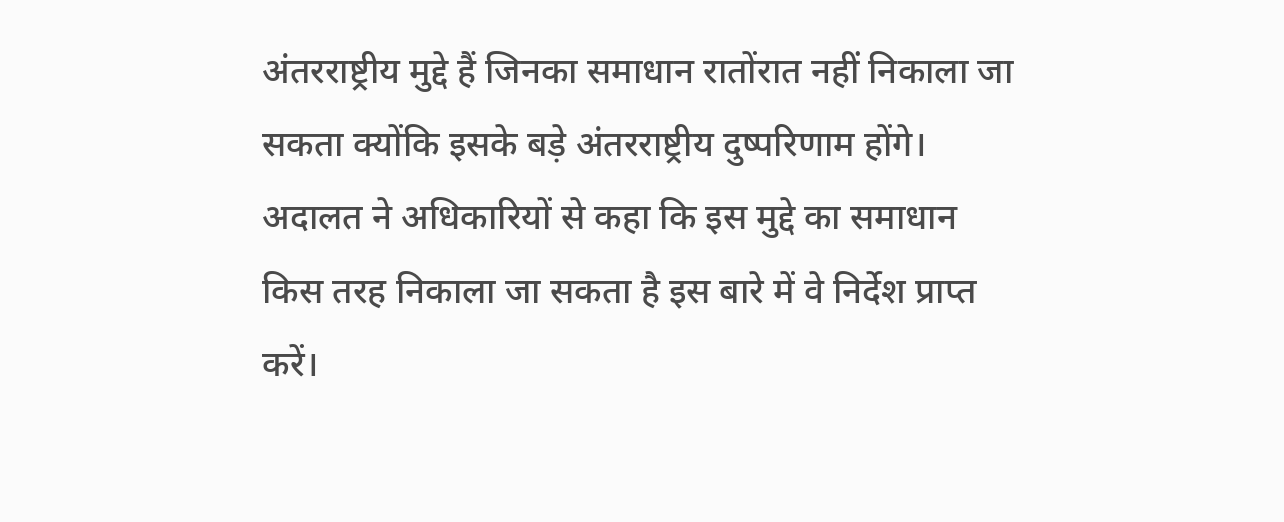अंतरराष्ट्रीय मुद्दे हैं जिनका समाधान रातोंरात नहीं निकाला जा सकता क्योंकि इसके बड़े अंतरराष्ट्रीय दुष्परिणाम होंगे। अदालत ने अधिकारियों से कहा कि इस मुद्दे का समाधान किस तरह निकाला जा सकता है इस बारे में वे निर्देश प्राप्त करें।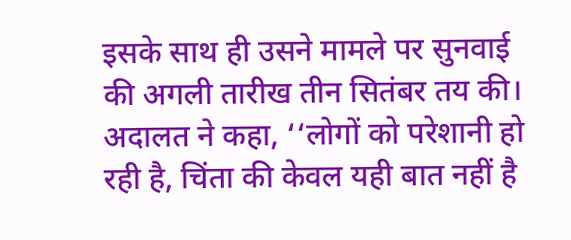इसके साथ ही उसने मामले पर सुनवाई की अगली तारीख तीन सितंबर तय की। अदालत ने कहा, ‘‘लोगों को परेशानी हो रही है, चिंता की केवल यही बात नहीं है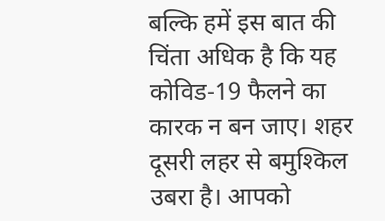बल्कि हमें इस बात की चिंता अधिक है कि यह कोविड-19 फैलने का कारक न बन जाए। शहर दूसरी लहर से बमुश्किल उबरा है। आपको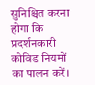सुनिश्चित करना होगा कि प्रदर्शनकारी कोविड नियमों का पालन करें।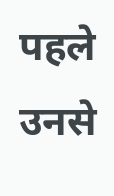पहले उनसे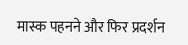मास्क पहनने और फिर प्रदर्शन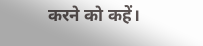करने को कहें।